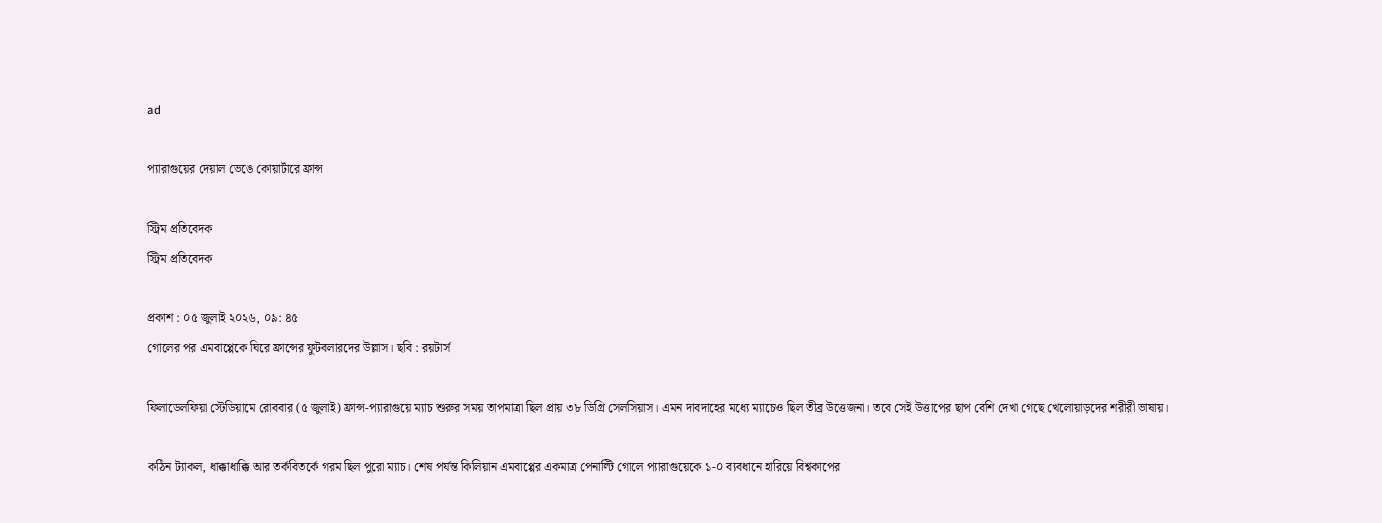ad

প্যারাগুয়ের দেয়াল ভেঙে কোয়ার্টারে ফ্রান্স

স্ট্রিম প্রতিবেদক
স্ট্রিম প্রতিবেদক

প্রকাশ : ০৫ জুলাই ২০২৬, ০৯: ৪৫
গোলের পর এমবাপ্পেকে ঘিরে ফ্রান্সের ফুটবলারদের উল্লাস। ছবি : রয়টার্স

ফিলাডেলফিয়া স্টেডিয়ামে রোববার (৫ জুলাই) ফ্রান্স-প্যারাগুয়ে ম্যাচ শুরুর সময় তাপমাত্রা ছিল প্রায় ৩৮ ডিগ্রি সেলসিয়াস। এমন দাবদাহের মধ্যে ম্যাচেও ছিল তীব্র উত্তেজনা। তবে সেই উত্তাপের ছাপ বেশি দেখা গেছে খেলোয়াড়দের শরীরী ভাষায়।

কঠিন ট্যাকল, ধাক্কাধাক্কি আর তর্কবিতর্কে গরম ছিল পুরো ম্যাচ। শেষ পর্যন্ত কিলিয়ান এমবাপ্পের একমাত্র পেনাল্টি গোলে প্যারাগুয়েকে ১-০ ব্যবধানে হারিয়ে বিশ্বকাপের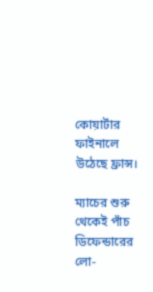কোয়ার্টার ফাইনালে উঠেছে ফ্রান্স।

ম্যাচের শুরু থেকেই পাঁচ ডিফেন্ডারের লো-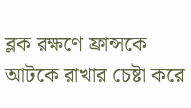ব্লক রক্ষণে ফ্রান্সকে আটকে রাখার চেষ্টা করে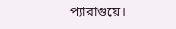প্যারাগুয়ে।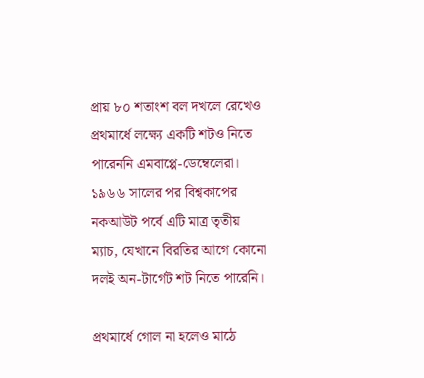প্রায় ৮০ শতাংশ বল দখলে রেখেও প্রথমার্ধে লক্ষ্যে একটি শটও নিতে পারেননি এমবাপ্পে-ডেম্বেলেরা। ১৯৬৬ সালের পর বিশ্বকাপের নকআউট পর্বে এটি মাত্র তৃতীয় ম্যাচ, যেখানে বিরতির আগে কোনো দলই অন-টার্গেট শট নিতে পারেনি।

প্রথমার্ধে গোল না হলেও মাঠে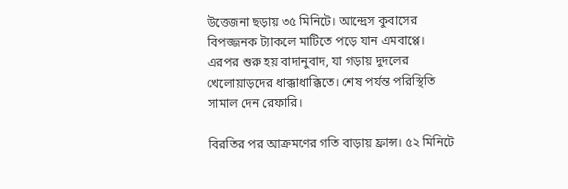উত্তেজনা ছড়ায় ৩৫ মিনিটে। আন্দ্রেস কুবাসের বিপজ্জনক ট্যাকলে মাটিতে পড়ে যান এমবাপ্পে। এরপর শুরু হয় বাদানুবাদ, যা গড়ায় দুদলের খেলোয়াড়দের ধাক্কাধাক্কিতে। শেষ পর্যন্ত পরিস্থিতি সামাল দেন রেফারি।

বিরতির পর আক্রমণের গতি বাড়ায় ফ্রান্স। ৫২ মিনিটে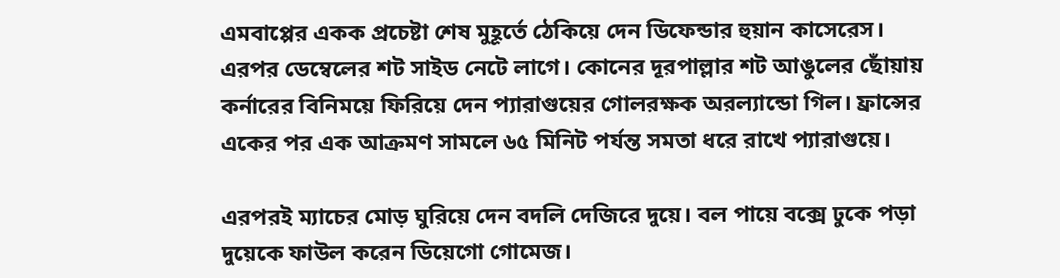এমবাপ্পের একক প্রচেষ্টা শেষ মুহূর্তে ঠেকিয়ে দেন ডিফেন্ডার হুয়ান কাসেরেস। এরপর ডেম্বেলের শট সাইড নেটে লাগে। কোনের দূরপাল্লার শট আঙুলের ছোঁয়ায় কর্নারের বিনিময়ে ফিরিয়ে দেন প্যারাগুয়ের গোলরক্ষক অরল্যান্ডো গিল। ফ্রান্সের একের পর এক আক্রমণ সামলে ৬৫ মিনিট পর্যন্ত সমতা ধরে রাখে প্যারাগুয়ে।

এরপরই ম্যাচের মোড় ঘুরিয়ে দেন বদলি দেজিরে দুয়ে। বল পায়ে বক্সে ঢুকে পড়া দুয়েকে ফাউল করেন ডিয়েগো গোমেজ।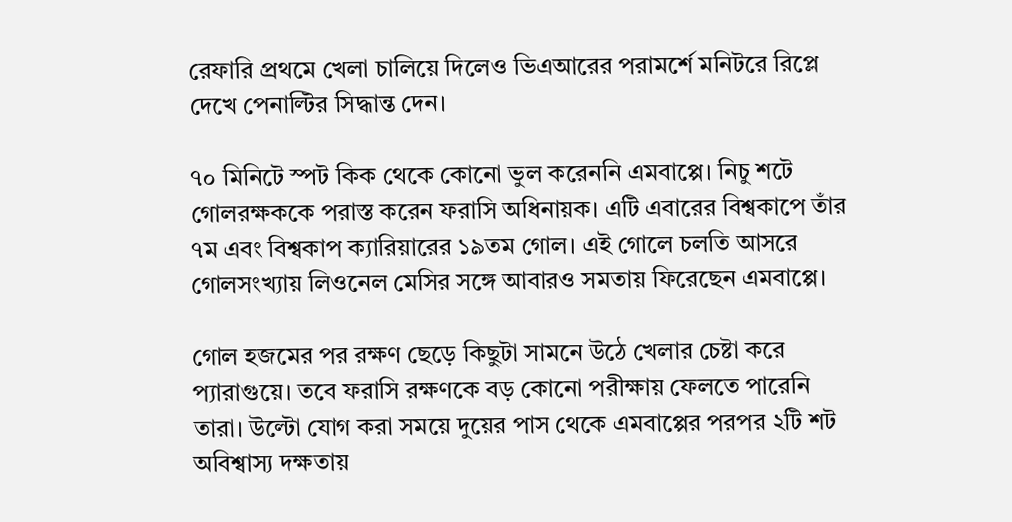রেফারি প্রথমে খেলা চালিয়ে দিলেও ভিএআরের পরামর্শে মনিটরে রিপ্লে দেখে পেনাল্টির সিদ্ধান্ত দেন।

৭০ মিনিটে স্পট কিক থেকে কোনো ভুল করেননি এমবাপ্পে। নিচু শটে গোলরক্ষককে পরাস্ত করেন ফরাসি অধিনায়ক। এটি এবারের বিশ্বকাপে তাঁর ৭ম এবং বিশ্বকাপ ক্যারিয়ারের ১৯তম গোল। এই গোলে চলতি আসরে গোলসংখ্যায় লিওনেল মেসির সঙ্গে আবারও সমতায় ফিরেছেন এমবাপ্পে।

গোল হজমের পর রক্ষণ ছেড়ে কিছুটা সামনে উঠে খেলার চেষ্টা করে প্যারাগুয়ে। তবে ফরাসি রক্ষণকে বড় কোনো পরীক্ষায় ফেলতে পারেনি তারা। উল্টো যোগ করা সময়ে দুয়ের পাস থেকে এমবাপ্পের পরপর ২টি শট অবিশ্বাস্য দক্ষতায়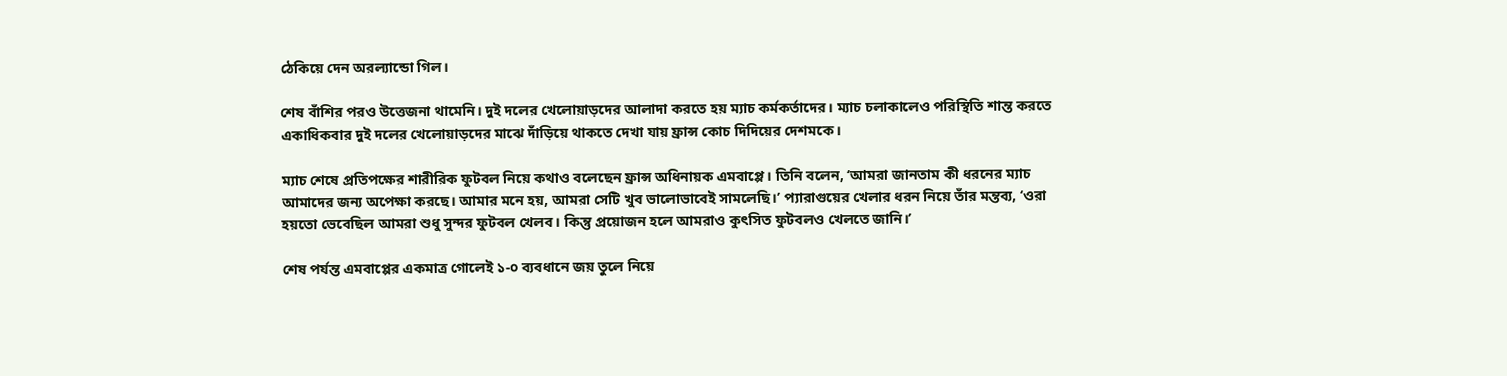ঠেকিয়ে দেন অরল্যান্ডো গিল।

শেষ বাঁশির পরও উত্তেজনা থামেনি। দুই দলের খেলোয়াড়দের আলাদা করতে হয় ম্যাচ কর্মকর্তাদের। ম্যাচ চলাকালেও পরিস্থিতি শান্ত করতে একাধিকবার দুই দলের খেলোয়াড়দের মাঝে দাঁড়িয়ে থাকতে দেখা যায় ফ্রান্স কোচ দিদিয়ের দেশমকে।

ম্যাচ শেষে প্রতিপক্ষের শারীরিক ফুটবল নিয়ে কথাও বলেছেন ফ্রান্স অধিনায়ক এমবাপ্পে। তিনি বলেন, ‘আমরা জানতাম কী ধরনের ম্যাচ আমাদের জন্য অপেক্ষা করছে। আমার মনে হয়, আমরা সেটি খুব ভালোভাবেই সামলেছি।’ প্যারাগুয়ের খেলার ধরন নিয়ে তাঁর মন্তব্য, ‘ওরা হয়তো ভেবেছিল আমরা শুধু সুন্দর ফুটবল খেলব। কিন্তু প্রয়োজন হলে আমরাও কুৎসিত ফুটবলও খেলতে জানি।’

শেষ পর্যন্ত এমবাপ্পের একমাত্র গোলেই ১-০ ব্যবধানে জয় তুলে নিয়ে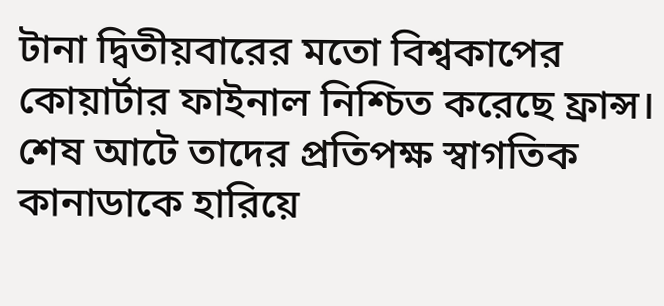টানা দ্বিতীয়বারের মতো বিশ্বকাপের কোয়ার্টার ফাইনাল নিশ্চিত করেছে ফ্রান্স। শেষ আটে তাদের প্রতিপক্ষ স্বাগতিক কানাডাকে হারিয়ে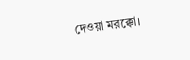দেওয়া মরক্কো।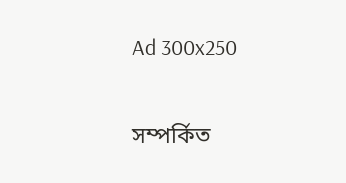Ad 300x250

সম্পর্কিত